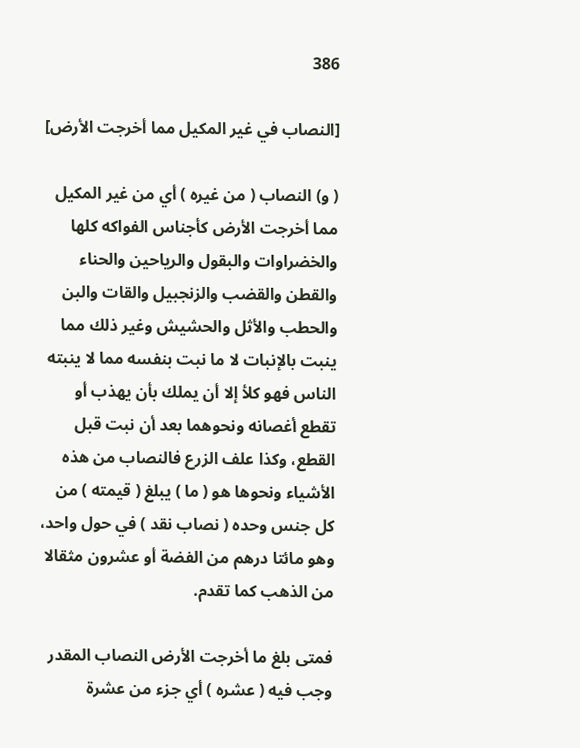386

[النصاب في غير المكيل مما أخرجت الأرض]

( و) النصاب ( من غيره ) أي من غير المكيل مما أخرجت الأرض كأجناس الفواكه كلها والخضراوات والبقول والرياحين والحناء والقطن والقضب والزنجبيل والقات والبن والحطب والأثل والحشيش وغير ذلك مما ينبت بالإنبات لا ما نبت بنفسه مما لا ينبته الناس فهو كلأ إلا أن يملك بأن يهذب أو تقطع أغصانه ونحوهما بعد أن نبت قبل القطع، وكذا علف الزرع فالنصاب من هذه الأشياء ونحوها هو ( ما ) يبلغ ( قيمته ) من كل جنس وحده ( نصاب نقد ) في حول واحد، وهو مائتا درهم من الفضة أو عشرون مثقالا من الذهب كما تقدم.

فمتى بلغ ما أخرجت الأرض النصاب المقدر وجب فيه ( عشره ) أي جزء من عشرة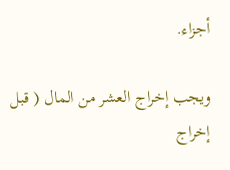أجزاء.

ويجب إخراج العشر من المال ( قبل إخراج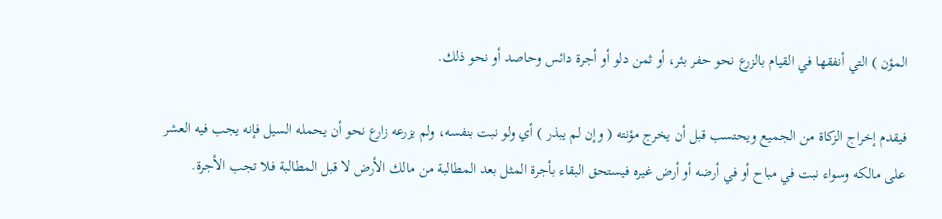المؤن ) التي أنفقها في القيام بالزرع نحو حفر بئر، أو ثمن دلو أو أجرة دائس وحاصد أو نحو ذلك.

فيقدم إخراج الزكاة من الجميع ويحتسب قبل أن يخرج مؤنته ( وإن لم يبذر ) أي ولو نبت بنفسه، ولم يزرعه زارع نحو أن يحمله السيل فإنه يجب فيه العشر على مالكه وسواء نبت في مباح أو في أرضه أو أرض غيره فيستحق البقاء بأجرة المثل بعد المطالبة من مالك الأرض لا قبل المطالبة فلا تجب الأجرة.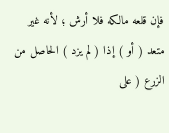فإن قلعه مالكه فلا أرش ؛ لأنه غير متعد ( أو ) إذا ( لم يزد ) الحاصل من الزرع ( على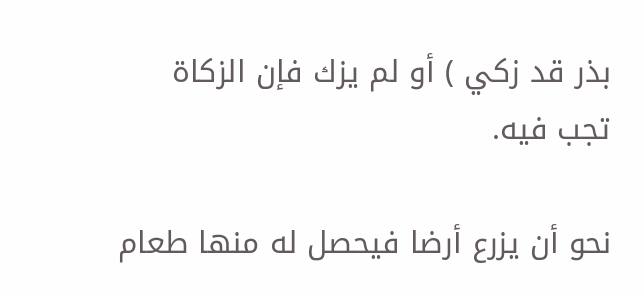بذر قد زكي ) أو لم يزك فإن الزكاة تجب فيه.

نحو أن يزرع أرضا فيحصل له منها طعام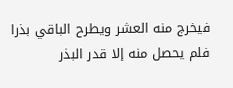فيخرج منه العشر ويطرح الباقي بذرا فلم يحصل منه إلا قدر البذر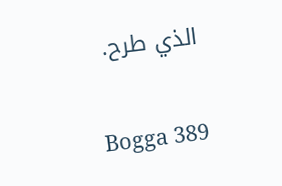الذي طرح.

Bogga 389